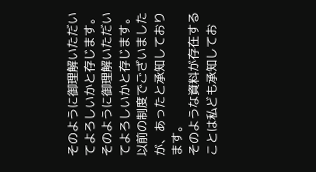そのように御理解いただいてよろしいかと存じます。
そのように御理解いただいてよろしいかと存じます。
以前の制度でございましたが、あったと承知しております。
そのような資料が存在することは私ども承知してお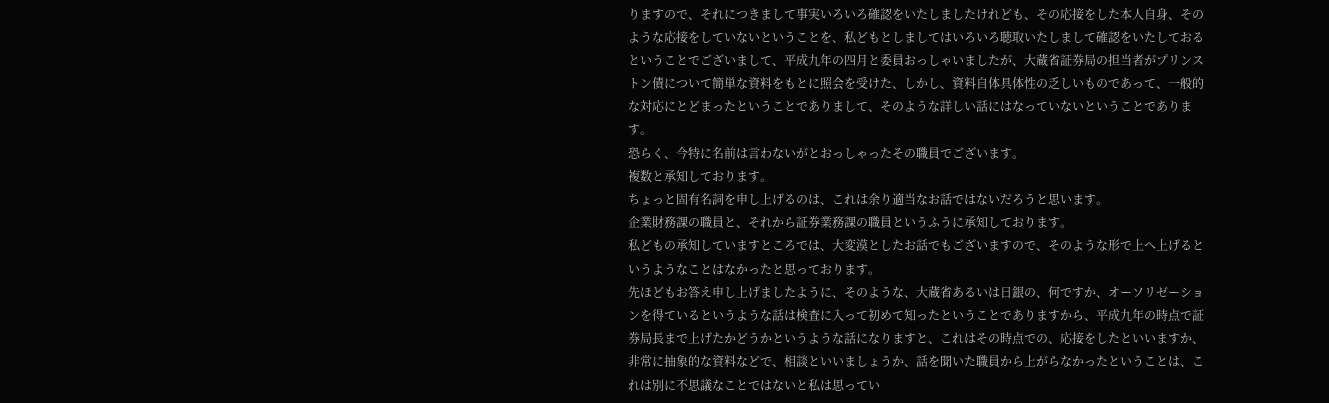りますので、それにつきまして事実いろいろ確認をいたしましたけれども、その応接をした本人自身、そのような応接をしていないということを、私どもとしましてはいろいろ聴取いたしまして確認をいたしておるということでございまして、平成九年の四月と委員おっしゃいましたが、大蔵省証券局の担当者がプリンストン債について簡単な資料をもとに照会を受けた、しかし、資料自体具体性の乏しいものであって、一般的な対応にとどまったということでありまして、そのような詳しい話にはなっていないということであります。
恐らく、今特に名前は言わないがとおっしゃったその職員でございます。
複数と承知しております。
ちょっと固有名詞を申し上げるのは、これは余り適当なお話ではないだろうと思います。
企業財務課の職員と、それから証券業務課の職員というふうに承知しております。
私どもの承知していますところでは、大変漠としたお話でもございますので、そのような形で上へ上げるというようなことはなかったと思っております。
先ほどもお答え申し上げましたように、そのような、大蔵省あるいは日銀の、何ですか、オーソリゼーションを得ているというような話は検査に入って初めて知ったということでありますから、平成九年の時点で証券局長まで上げたかどうかというような話になりますと、これはその時点での、応接をしたといいますか、非常に抽象的な資料などで、相談といいましょうか、話を聞いた職員から上がらなかったということは、これは別に不思議なことではないと私は思ってい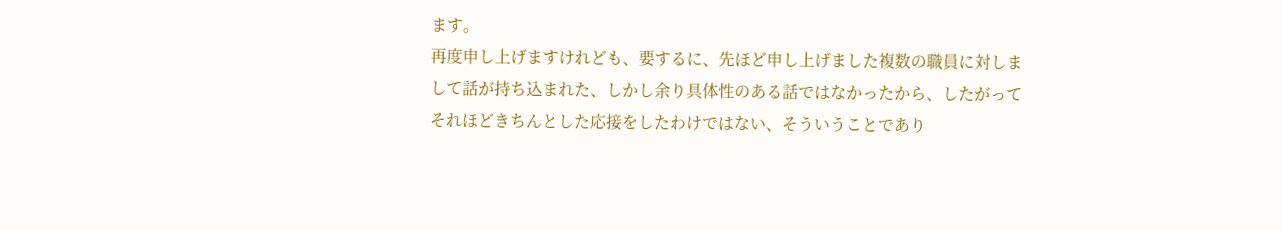ます。
再度申し上げますけれども、要するに、先ほど申し上げました複数の職員に対しまして話が持ち込まれた、しかし余り具体性のある話ではなかったから、したがってそれほどきちんとした応接をしたわけではない、そういうことであり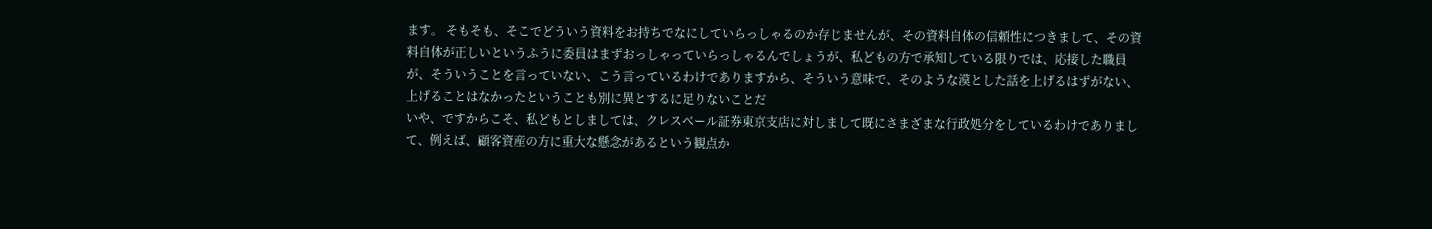ます。 そもそも、そこでどういう資料をお持ちでなにしていらっしゃるのか存じませんが、その資料自体の信頼性につきまして、その資料自体が正しいというふうに委員はまずおっしゃっていらっしゃるんでしょうが、私どもの方で承知している限りでは、応接した職員が、そういうことを言っていない、こう言っているわけでありますから、そういう意味で、そのような漠とした話を上げるはずがない、上げることはなかったということも別に異とするに足りないことだ
いや、ですからこそ、私どもとしましては、クレスベール証券東京支店に対しまして既にさまざまな行政処分をしているわけでありまして、例えば、顧客資産の方に重大な懸念があるという観点か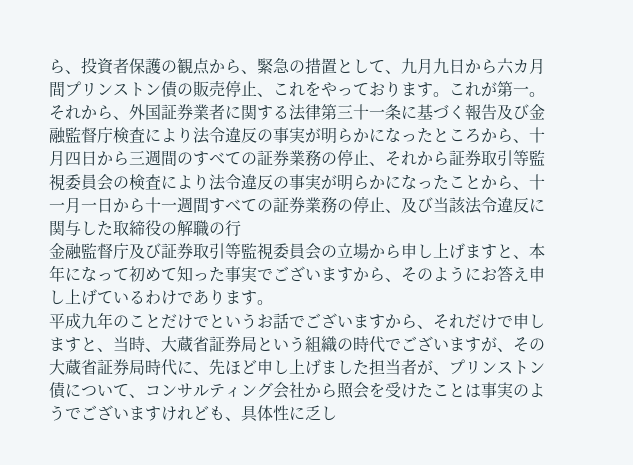ら、投資者保護の観点から、緊急の措置として、九月九日から六カ月間プリンストン債の販売停止、これをやっております。これが第一。 それから、外国証券業者に関する法律第三十一条に基づく報告及び金融監督庁検査により法令違反の事実が明らかになったところから、十月四日から三週間のすべての証券業務の停止、それから証券取引等監視委員会の検査により法令違反の事実が明らかになったことから、十一月一日から十一週間すべての証券業務の停止、及び当該法令違反に関与した取締役の解職の行
金融監督庁及び証券取引等監視委員会の立場から申し上げますと、本年になって初めて知った事実でございますから、そのようにお答え申し上げているわけであります。
平成九年のことだけでというお話でございますから、それだけで申しますと、当時、大蔵省証券局という組織の時代でございますが、その大蔵省証券局時代に、先ほど申し上げました担当者が、プリンストン債について、コンサルティング会社から照会を受けたことは事実のようでございますけれども、具体性に乏し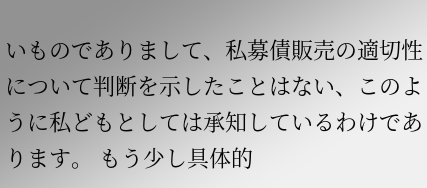いものでありまして、私募債販売の適切性について判断を示したことはない、このように私どもとしては承知しているわけであります。 もう少し具体的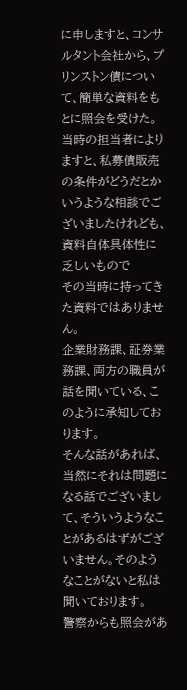に申しますと、コンサルタント会社から、プリンストン債について、簡単な資料をもとに照会を受けた。当時の担当者によりますと、私募債販売の条件がどうだとかいうような相談でございましたけれども、資料自体具体性に乏しいもので
その当時に持ってきた資料ではありません。
企業財務課、証券業務課、両方の職員が話を聞いている、このように承知しております。
そんな話があれば、当然にそれは問題になる話でございまして、そういうようなことがあるはずがございません。そのようなことがないと私は聞いております。
警察からも照会があ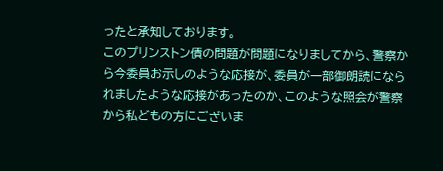ったと承知しております。
このプリンストン債の問題が問題になりましてから、警察から今委員お示しのような応接が、委員が一部御朗読になられましたような応接があったのか、このような照会が警察から私どもの方にございま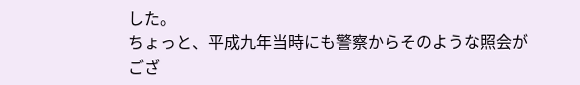した。
ちょっと、平成九年当時にも警察からそのような照会がござ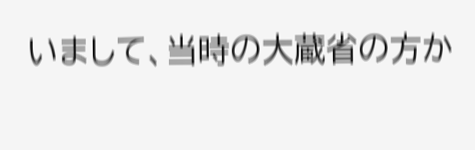いまして、当時の大蔵省の方か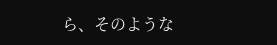ら、そのような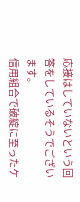応接はしていないという回答をしているそうでございます。
信用組合で破綻に至ったケ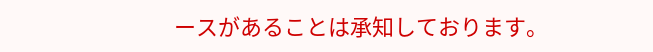ースがあることは承知しております。